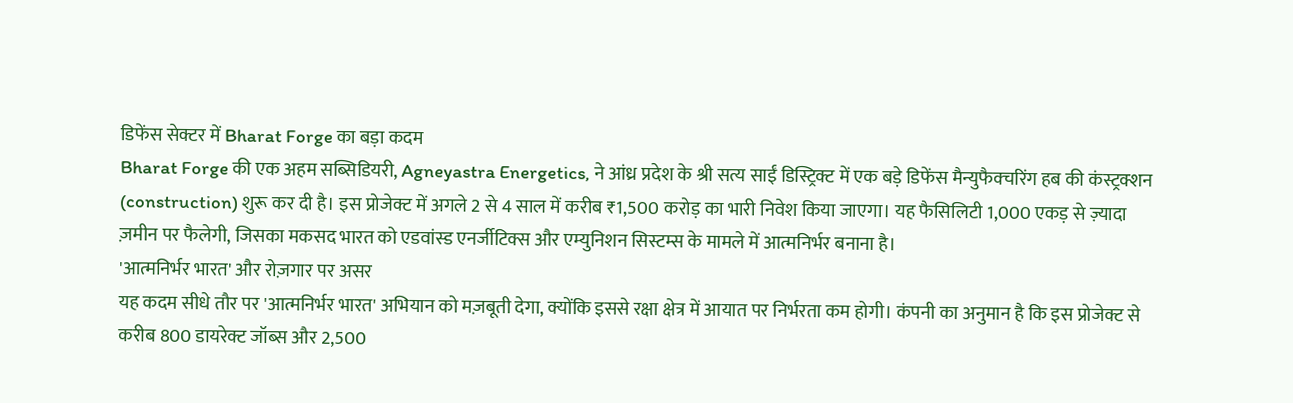डिफेंस सेक्टर में Bharat Forge का बड़ा कदम
Bharat Forge की एक अहम सब्सिडियरी, Agneyastra Energetics, ने आंध्र प्रदेश के श्री सत्य साईं डिस्ट्रिक्ट में एक बड़े डिफेंस मैन्युफैक्चरिंग हब की कंस्ट्रक्शन (construction) शुरू कर दी है। इस प्रोजेक्ट में अगले 2 से 4 साल में करीब ₹1,500 करोड़ का भारी निवेश किया जाएगा। यह फैसिलिटी 1,000 एकड़ से ज़्यादा ज़मीन पर फैलेगी, जिसका मकसद भारत को एडवांस्ड एनर्जीटिक्स और एम्युनिशन सिस्टम्स के मामले में आत्मनिर्भर बनाना है।
'आत्मनिर्भर भारत' और रोज़गार पर असर
यह कदम सीधे तौर पर 'आत्मनिर्भर भारत' अभियान को मज़बूती देगा, क्योंकि इससे रक्षा क्षेत्र में आयात पर निर्भरता कम होगी। कंपनी का अनुमान है कि इस प्रोजेक्ट से करीब 800 डायरेक्ट जॉब्स और 2,500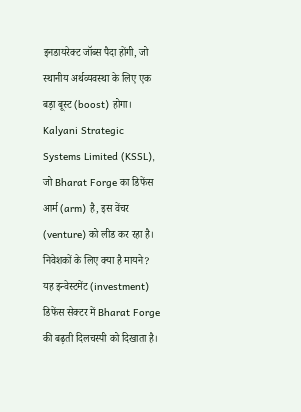इनडायरेक्ट जॉब्स पैदा होंगी, जो स्थानीय अर्थव्यवस्था के लिए एक बड़ा बूस्ट (boost) होगा। Kalyani Strategic Systems Limited (KSSL), जो Bharat Forge का डिफेंस आर्म (arm) है, इस वेंचर (venture) को लीड कर रहा है।
निवेशकों के लिए क्या है मायने?
यह इन्वेस्टमेंट (investment) डिफेंस सेक्टर में Bharat Forge की बढ़ती दिलचस्पी को दिखाता है।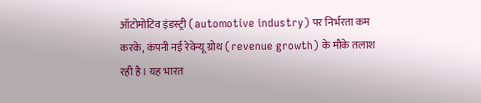ऑटोमोटिव इंडस्ट्री (automotive industry) पर निर्भरता कम करके, कंपनी नई रेवेन्यू ग्रोथ (revenue growth) के मौके तलाश रही है। यह भारत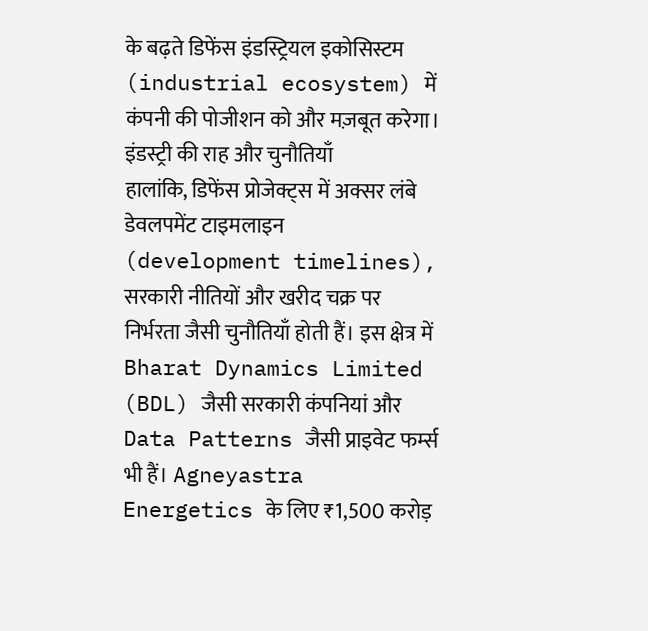के बढ़ते डिफेंस इंडस्ट्रियल इकोसिस्टम (industrial ecosystem) में कंपनी की पोजीशन को और मज़बूत करेगा।
इंडस्ट्री की राह और चुनौतियाँ
हालांकि, डिफेंस प्रोजेक्ट्स में अक्सर लंबे डेवलपमेंट टाइमलाइन (development timelines), सरकारी नीतियों और खरीद चक्र पर निर्भरता जैसी चुनौतियाँ होती हैं। इस क्षेत्र में Bharat Dynamics Limited (BDL) जैसी सरकारी कंपनियां और Data Patterns जैसी प्राइवेट फर्म्स भी हैं। Agneyastra Energetics के लिए ₹1,500 करोड़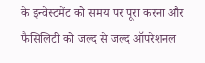के इन्वेस्टमेंट को समय पर पूरा करना और फैसिलिटी को जल्द से जल्द ऑपरेशनल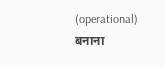(operational) बनाना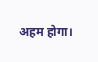अहम होगा।